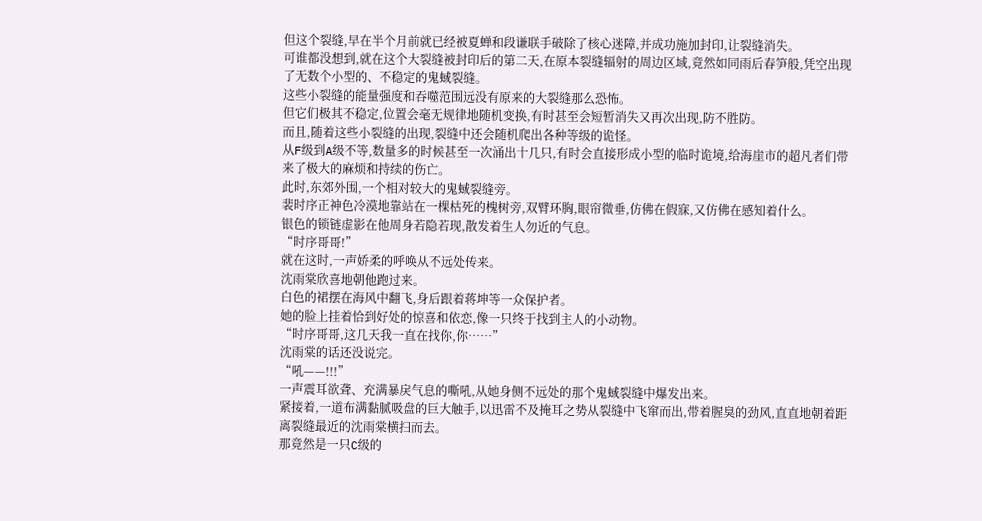但这个裂缝,早在半个月前就已经被夏蝉和段谦联手破除了核心迷障,并成功施加封印,让裂缝消失。
可谁都没想到,就在这个大裂缝被封印后的第二天,在原本裂缝辐射的周边区域,竟然如同雨后春笋般,凭空出现了无数个小型的、不稳定的鬼蜮裂缝。
这些小裂缝的能量强度和吞噬范围远没有原来的大裂缝那么恐怖。
但它们极其不稳定,位置会毫无规律地随机变换,有时甚至会短暂消失又再次出现,防不胜防。
而且,随着这些小裂缝的出现,裂缝中还会随机爬出各种等级的诡怪。
从F级到A级不等,数量多的时候甚至一次涌出十几只,有时会直接形成小型的临时诡境,给海崖市的超凡者们带来了极大的麻烦和持续的伤亡。
此时,东郊外围,一个相对较大的鬼蜮裂缝旁。
裴时序正神色冷漠地靠站在一棵枯死的槐树旁,双臂环胸,眼帘微垂,仿佛在假寐,又仿佛在感知着什么。
银色的锁链虚影在他周身若隐若现,散发着生人勿近的气息。
“时序哥哥!”
就在这时,一声娇柔的呼唤从不远处传来。
沈雨棠欣喜地朝他跑过来。
白色的裙摆在海风中翻飞,身后跟着蒋坤等一众保护者。
她的脸上挂着恰到好处的惊喜和依恋,像一只终于找到主人的小动物。
“时序哥哥,这几天我一直在找你,你……”
沈雨棠的话还没说完。
“吼——!!!”
一声震耳欲聋、充满暴戾气息的嘶吼,从她身侧不远处的那个鬼蜮裂缝中爆发出来。
紧接着,一道布满黏腻吸盘的巨大触手,以迅雷不及掩耳之势从裂缝中飞窜而出,带着腥臭的劲风,直直地朝着距离裂缝最近的沈雨棠横扫而去。
那竟然是一只C级的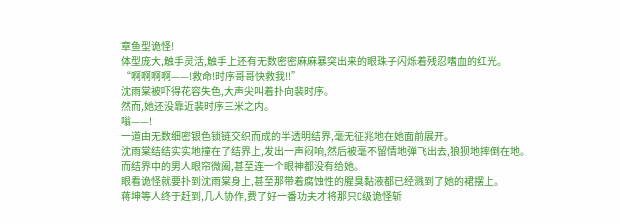章鱼型诡怪!
体型庞大,触手灵活,触手上还有无数密密麻麻暴突出来的眼珠子闪烁着残忍嗜血的红光。
“啊啊啊啊——!救命!时序哥哥快救我!!”
沈雨棠被吓得花容失色,大声尖叫着扑向裴时序。
然而,她还没靠近裴时序三米之内。
嗡——!
一道由无数细密银色锁链交织而成的半透明结界,毫无征兆地在她面前展开。
沈雨棠结结实实地撞在了结界上,发出一声闷响,然后被毫不留情地弹飞出去,狼狈地摔倒在地。
而结界中的男人眼帘微阖,甚至连一个眼神都没有给她。
眼看诡怪就要扑到沈雨棠身上,甚至那带着腐蚀性的腥臭黏液都已经溅到了她的裙摆上。
蒋坤等人终于赶到,几人协作,费了好一番功夫才将那只C级诡怪斩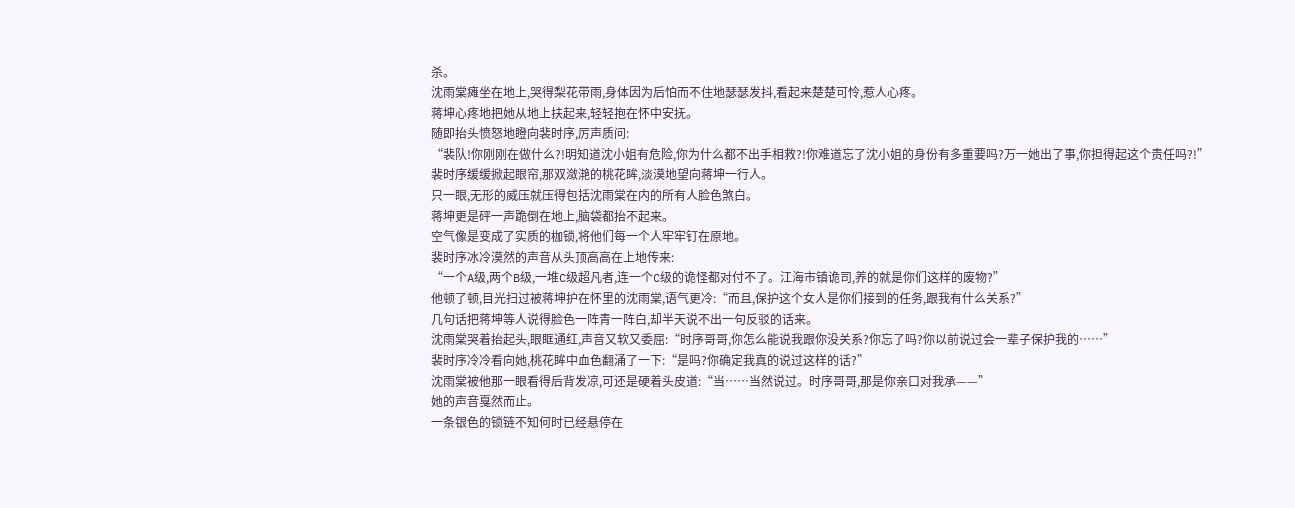杀。
沈雨棠瘫坐在地上,哭得梨花带雨,身体因为后怕而不住地瑟瑟发抖,看起来楚楚可怜,惹人心疼。
蒋坤心疼地把她从地上扶起来,轻轻抱在怀中安抚。
随即抬头愤怒地瞪向裴时序,厉声质问:
“裴队!你刚刚在做什么?!明知道沈小姐有危险,你为什么都不出手相救?!你难道忘了沈小姐的身份有多重要吗?万一她出了事,你担得起这个责任吗?!”
裴时序缓缓掀起眼帘,那双潋滟的桃花眸,淡漠地望向蒋坤一行人。
只一眼,无形的威压就压得包括沈雨棠在内的所有人脸色煞白。
蒋坤更是砰一声跪倒在地上,脑袋都抬不起来。
空气像是变成了实质的枷锁,将他们每一个人牢牢钉在原地。
裴时序冰冷漠然的声音从头顶高高在上地传来:
“一个A级,两个B级,一堆C级超凡者,连一个C级的诡怪都对付不了。江海市镇诡司,养的就是你们这样的废物?”
他顿了顿,目光扫过被蒋坤护在怀里的沈雨棠,语气更冷:“而且,保护这个女人是你们接到的任务,跟我有什么关系?”
几句话把蒋坤等人说得脸色一阵青一阵白,却半天说不出一句反驳的话来。
沈雨棠哭着抬起头,眼眶通红,声音又软又委屈:“时序哥哥,你怎么能说我跟你没关系?你忘了吗?你以前说过会一辈子保护我的……”
裴时序冷冷看向她,桃花眸中血色翻涌了一下:“是吗?你确定我真的说过这样的话?”
沈雨棠被他那一眼看得后背发凉,可还是硬着头皮道:“当……当然说过。时序哥哥,那是你亲口对我承——”
她的声音戛然而止。
一条银色的锁链不知何时已经悬停在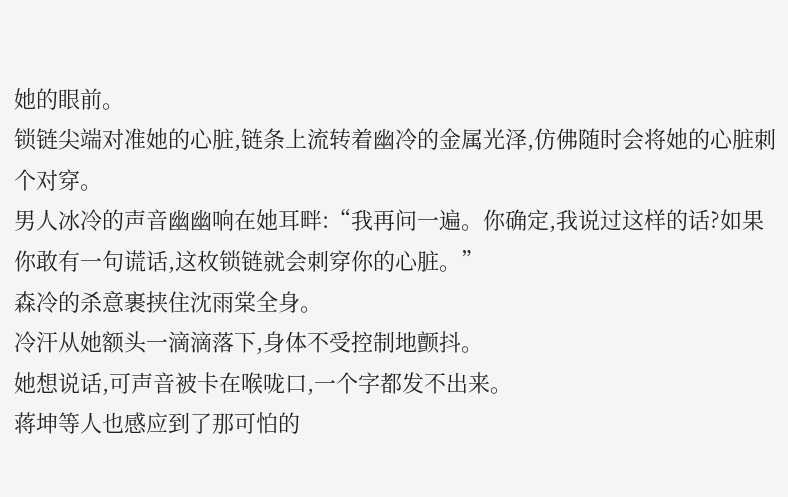她的眼前。
锁链尖端对准她的心脏,链条上流转着幽冷的金属光泽,仿佛随时会将她的心脏刺个对穿。
男人冰冷的声音幽幽响在她耳畔:“我再问一遍。你确定,我说过这样的话?如果你敢有一句谎话,这枚锁链就会刺穿你的心脏。”
森冷的杀意裹挟住沈雨棠全身。
冷汗从她额头一滴滴落下,身体不受控制地颤抖。
她想说话,可声音被卡在喉咙口,一个字都发不出来。
蒋坤等人也感应到了那可怕的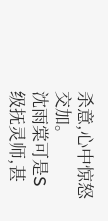杀意,心中惊怒交加。
沈雨棠可是S级抚灵师,甚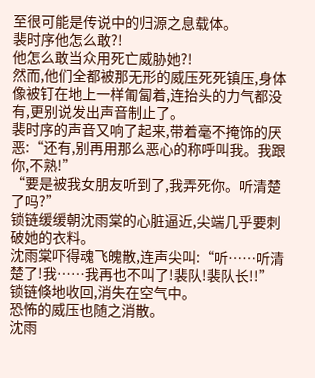至很可能是传说中的归源之息载体。
裴时序他怎么敢?!
他怎么敢当众用死亡威胁她?!
然而,他们全都被那无形的威压死死镇压,身体像被钉在地上一样匍匐着,连抬头的力气都没有,更别说发出声音制止了。
裴时序的声音又响了起来,带着毫不掩饰的厌恶:“还有,别再用那么恶心的称呼叫我。我跟你,不熟!”
“要是被我女朋友听到了,我弄死你。听清楚了吗?”
锁链缓缓朝沈雨棠的心脏逼近,尖端几乎要刺破她的衣料。
沈雨棠吓得魂飞魄散,连声尖叫:“听……听清楚了!我……我再也不叫了!裴队!裴队长!!”
锁链倏地收回,消失在空气中。
恐怖的威压也随之消散。
沈雨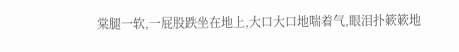棠腿一软,一屁股跌坐在地上,大口大口地喘着气,眼泪扑簌簌地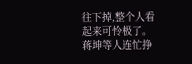往下掉,整个人看起来可怜极了。
蒋坤等人连忙挣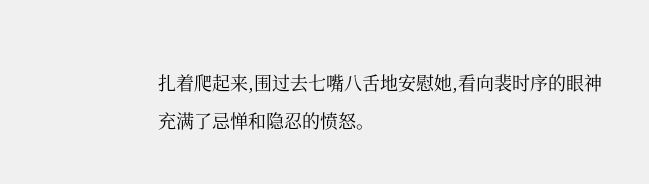扎着爬起来,围过去七嘴八舌地安慰她,看向裴时序的眼神充满了忌惮和隐忍的愤怒。